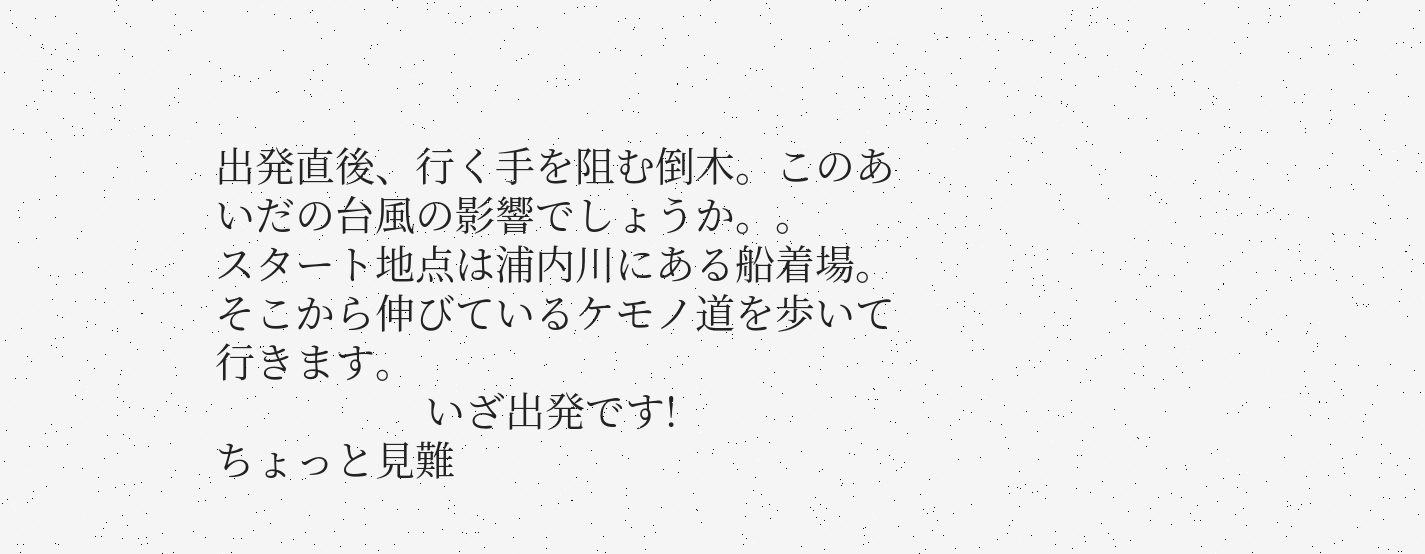出発直後、行く手を阻む倒木。このあいだの台風の影響でしょうか。。
スタート地点は浦内川にある船着場。そこから伸びているケモノ道を歩いて行きます。
                     いざ出発です!
ちょっと見難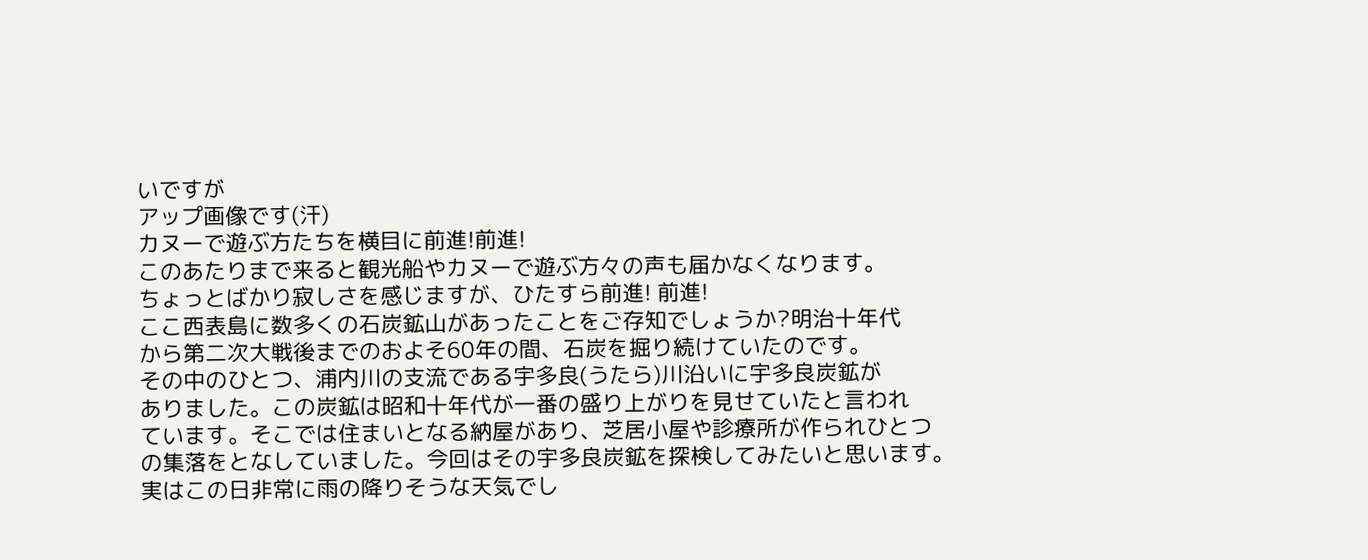いですが
アップ画像です(汗)
カヌーで遊ぶ方たちを横目に前進!前進!
このあたりまで来ると観光船やカヌーで遊ぶ方々の声も届かなくなります。
ちょっとばかり寂しさを感じますが、ひたすら前進! 前進!
ここ西表島に数多くの石炭鉱山があったことをご存知でしょうか?明治十年代
から第二次大戦後までのおよそ60年の間、石炭を掘り続けていたのです。
その中のひとつ、浦内川の支流である宇多良(うたら)川沿いに宇多良炭鉱が
ありました。この炭鉱は昭和十年代が一番の盛り上がりを見せていたと言われ
ています。そこでは住まいとなる納屋があり、芝居小屋や診療所が作られひとつ
の集落をとなしていました。今回はその宇多良炭鉱を探検してみたいと思います。
実はこの日非常に雨の降りそうな天気でし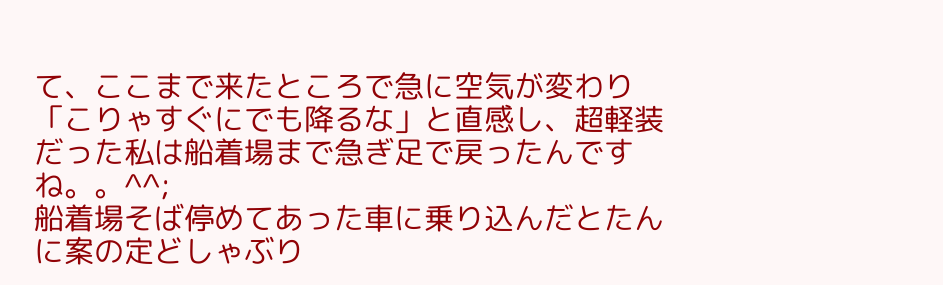て、ここまで来たところで急に空気が変わり
「こりゃすぐにでも降るな」と直感し、超軽装だった私は船着場まで急ぎ足で戻ったんですね。。^^;
船着場そば停めてあった車に乗り込んだとたんに案の定どしゃぶり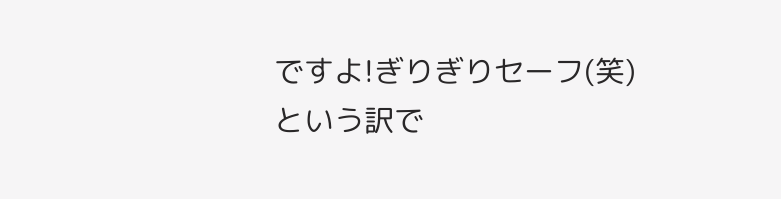ですよ!ぎりぎりセーフ(笑)
という訳で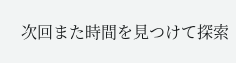次回また時間を見つけて探索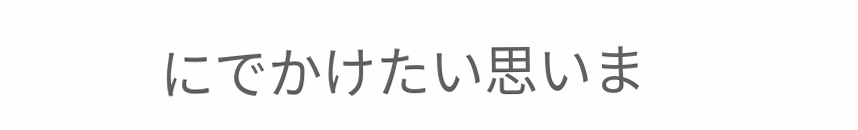にでかけたい思いま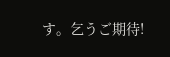す。乞うご期待!